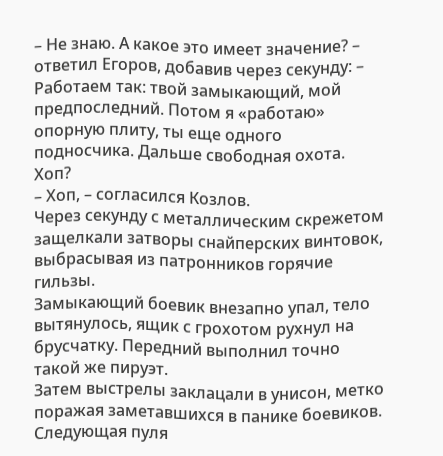– Не знаю. А какое это имеет значение? – ответил Егоров, добавив через секунду: – Работаем так: твой замыкающий, мой предпоследний. Потом я «работаю» опорную плиту, ты еще одного подносчика. Дальше свободная охота. Хоп?
– Хоп, – согласился Козлов.
Через секунду с металлическим скрежетом защелкали затворы снайперских винтовок, выбрасывая из патронников горячие гильзы.
Замыкающий боевик внезапно упал, тело вытянулось, ящик с грохотом рухнул на брусчатку. Передний выполнил точно такой же пируэт.
Затем выстрелы заклацали в унисон, метко поражая заметавшихся в панике боевиков. Следующая пуля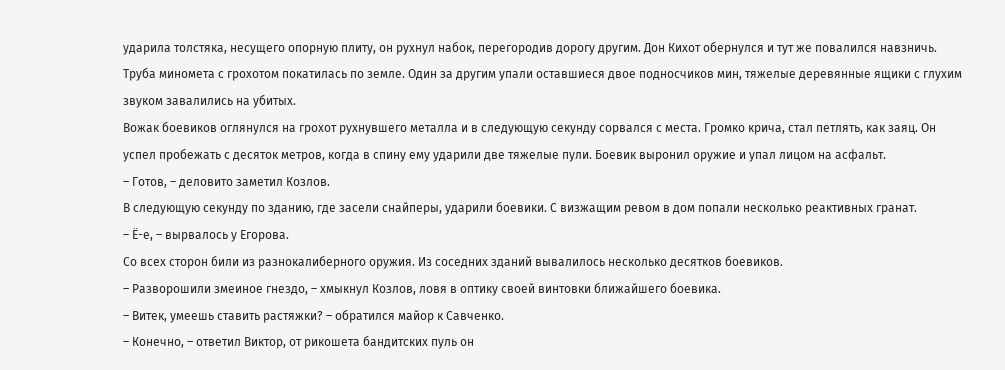ударила толстяка, несущего опорную плиту, он рухнул набок, перегородив дорогу другим. Дон Кихот обернулся и тут же повалился навзничь. Труба миномета с грохотом покатилась по земле. Один за другим упали оставшиеся двое подносчиков мин, тяжелые деревянные ящики с глухим звуком завалились на убитых.
Вожак боевиков оглянулся на грохот рухнувшего металла и в следующую секунду сорвался с места. Громко крича, стал петлять, как заяц. Он успел пробежать с десяток метров, когда в спину ему ударили две тяжелые пули. Боевик выронил оружие и упал лицом на асфальт.
– Готов, – деловито заметил Козлов.
В следующую секунду по зданию, где засели снайперы, ударили боевики. С визжащим ревом в дом попали несколько реактивных гранат.
– Ё-е, – вырвалось у Егорова.
Со всех сторон били из разнокалиберного оружия. Из соседних зданий вывалилось несколько десятков боевиков.
– Разворошили змеиное гнездо, – хмыкнул Козлов, ловя в оптику своей винтовки ближайшего боевика.
– Витек, умеешь ставить растяжки? – обратился майор к Савченко.
– Конечно, – ответил Виктор, от рикошета бандитских пуль он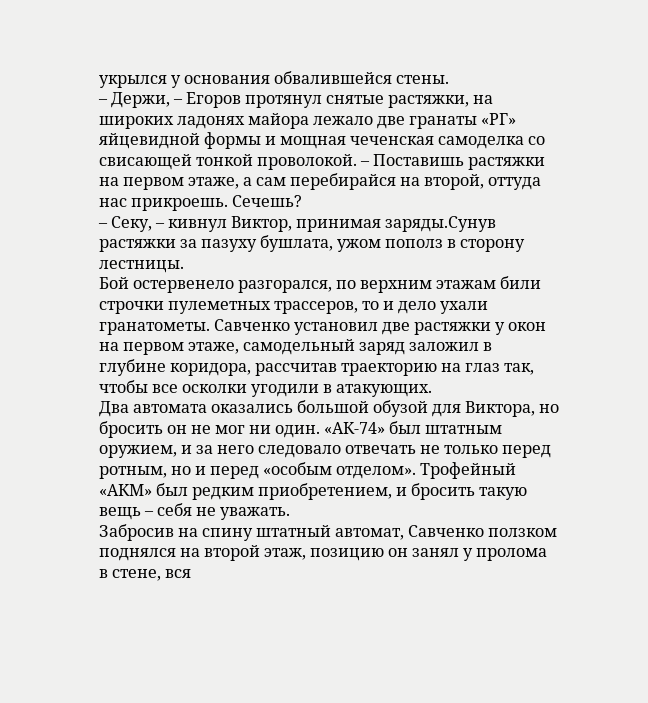укрылся у основания обвалившейся стены.
– Держи, – Егоров протянул снятые растяжки, на широких ладонях майора лежало две гранаты «РГ» яйцевидной формы и мощная чеченская самоделка со свисающей тонкой проволокой. – Поставишь растяжки на первом этаже, а сам перебирайся на второй, оттуда нас прикроешь. Сечешь?
– Секу, – кивнул Виктор, принимая заряды.Сунув растяжки за пазуху бушлата, ужом пополз в сторону лестницы.
Бой остервенело разгорался, по верхним этажам били строчки пулеметных трассеров, то и дело ухали гранатометы. Савченко установил две растяжки у окон на первом этаже, самодельный заряд заложил в глубине коридора, рассчитав траекторию на глаз так, чтобы все осколки угодили в атакующих.
Два автомата оказались большой обузой для Виктора, но бросить он не мог ни один. «АК-74» был штатным оружием, и за него следовало отвечать не только перед ротным, но и перед «особым отделом». Трофейный «АКМ» был редким приобретением, и бросить такую вещь – себя не уважать.
Забросив на спину штатный автомат, Савченко ползком поднялся на второй этаж, позицию он занял у пролома в стене, вся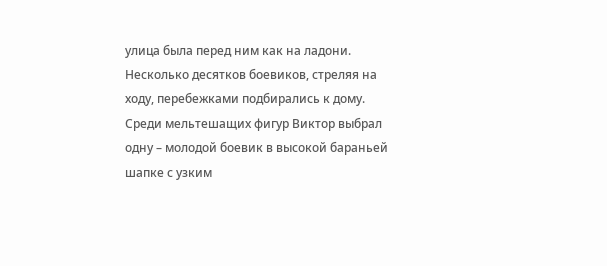улица была перед ним как на ладони.
Несколько десятков боевиков, стреляя на ходу, перебежками подбирались к дому.
Среди мельтешащих фигур Виктор выбрал одну – молодой боевик в высокой бараньей шапке с узким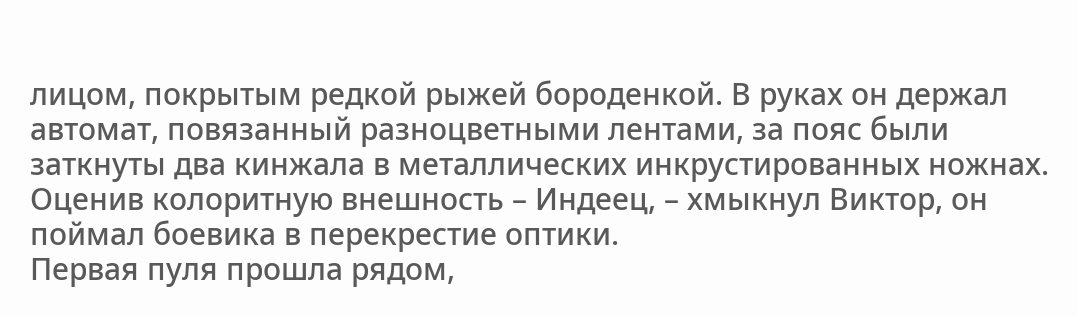лицом, покрытым редкой рыжей бороденкой. В руках он держал автомат, повязанный разноцветными лентами, за пояс были заткнуты два кинжала в металлических инкрустированных ножнах. Оценив колоритную внешность – Индеец, – хмыкнул Виктор, он поймал боевика в перекрестие оптики.
Первая пуля прошла рядом,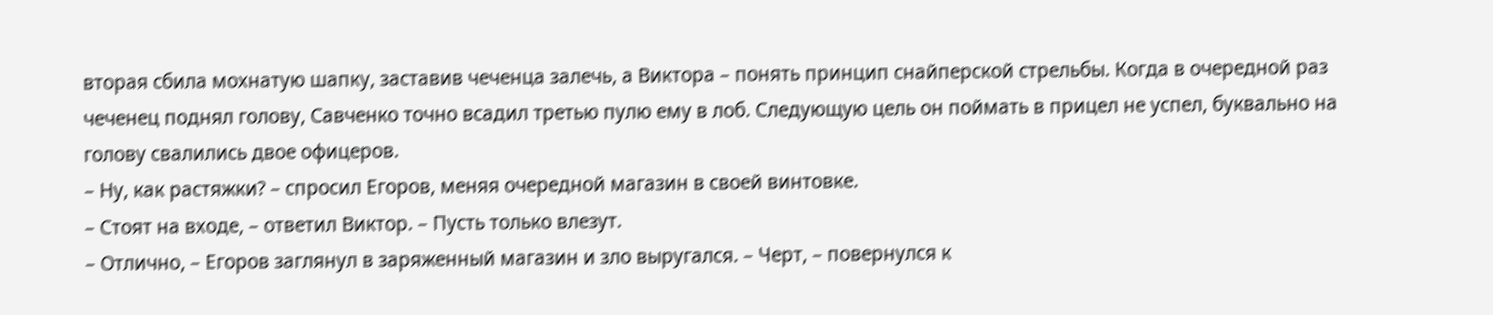вторая сбила мохнатую шапку, заставив чеченца залечь, а Виктора – понять принцип снайперской стрельбы. Когда в очередной раз чеченец поднял голову, Савченко точно всадил третью пулю ему в лоб. Следующую цель он поймать в прицел не успел, буквально на голову свалились двое офицеров.
– Ну, как растяжки? – спросил Егоров, меняя очередной магазин в своей винтовке.
– Стоят на входе, – ответил Виктор. – Пусть только влезут.
– Отлично, – Егоров заглянул в заряженный магазин и зло выругался. – Черт, – повернулся к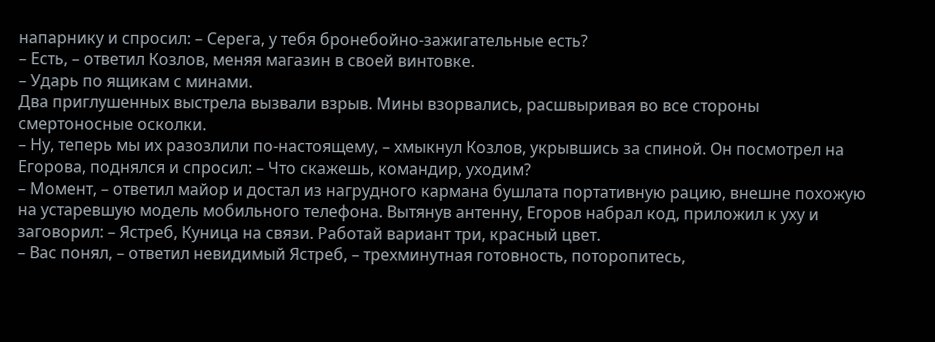напарнику и спросил: – Серега, у тебя бронебойно-зажигательные есть?
– Есть, – ответил Козлов, меняя магазин в своей винтовке.
– Ударь по ящикам с минами.
Два приглушенных выстрела вызвали взрыв. Мины взорвались, расшвыривая во все стороны смертоносные осколки.
– Ну, теперь мы их разозлили по-настоящему, – хмыкнул Козлов, укрывшись за спиной. Он посмотрел на Егорова, поднялся и спросил: – Что скажешь, командир, уходим?
– Момент, – ответил майор и достал из нагрудного кармана бушлата портативную рацию, внешне похожую на устаревшую модель мобильного телефона. Вытянув антенну, Егоров набрал код, приложил к уху и заговорил: – Ястреб, Куница на связи. Работай вариант три, красный цвет.
– Вас понял, – ответил невидимый Ястреб, – трехминутная готовность, поторопитесь,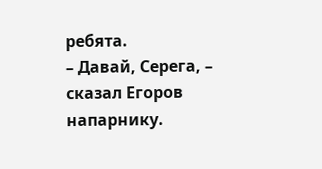ребята.
– Давай, Серега, – сказал Егоров напарнику.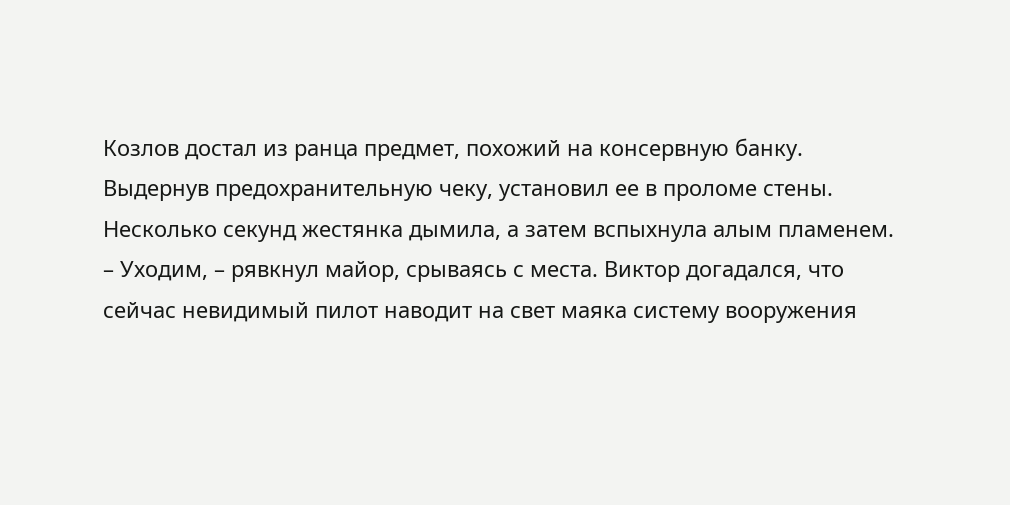Козлов достал из ранца предмет, похожий на консервную банку. Выдернув предохранительную чеку, установил ее в проломе стены. Несколько секунд жестянка дымила, а затем вспыхнула алым пламенем.
– Уходим, – рявкнул майор, срываясь с места. Виктор догадался, что сейчас невидимый пилот наводит на свет маяка систему вооружения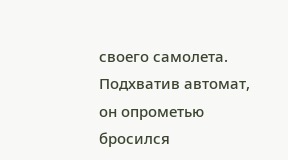своего самолета. Подхватив автомат, он опрометью бросился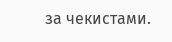за чекистами.